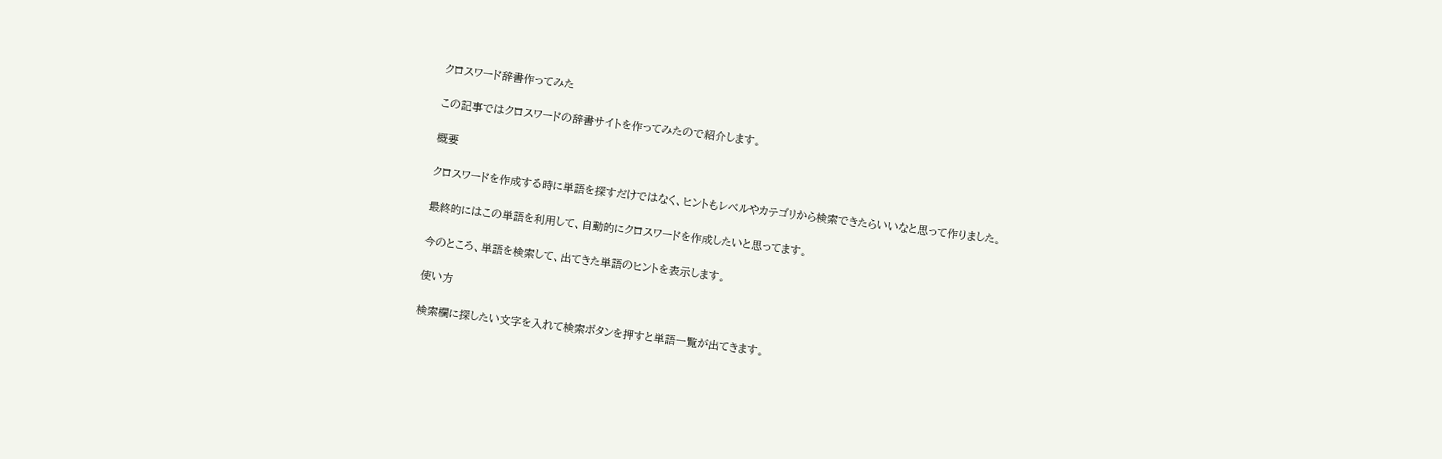クロスワード辞書作ってみた

この記事ではクロスワードの辞書サイトを作ってみたので紹介します。

概要

クロスワードを作成する時に単語を探すだけではなく、ヒントもレベルやカテゴリから検索できたらいいなと思って作りました。

最終的にはこの単語を利用して、自動的にクロスワードを作成したいと思ってます。

今のところ、単語を検索して、出てきた単語のヒントを表示します。

使い方

検索欄に探したい文字を入れて検索ボタンを押すと単語一覧が出てきます。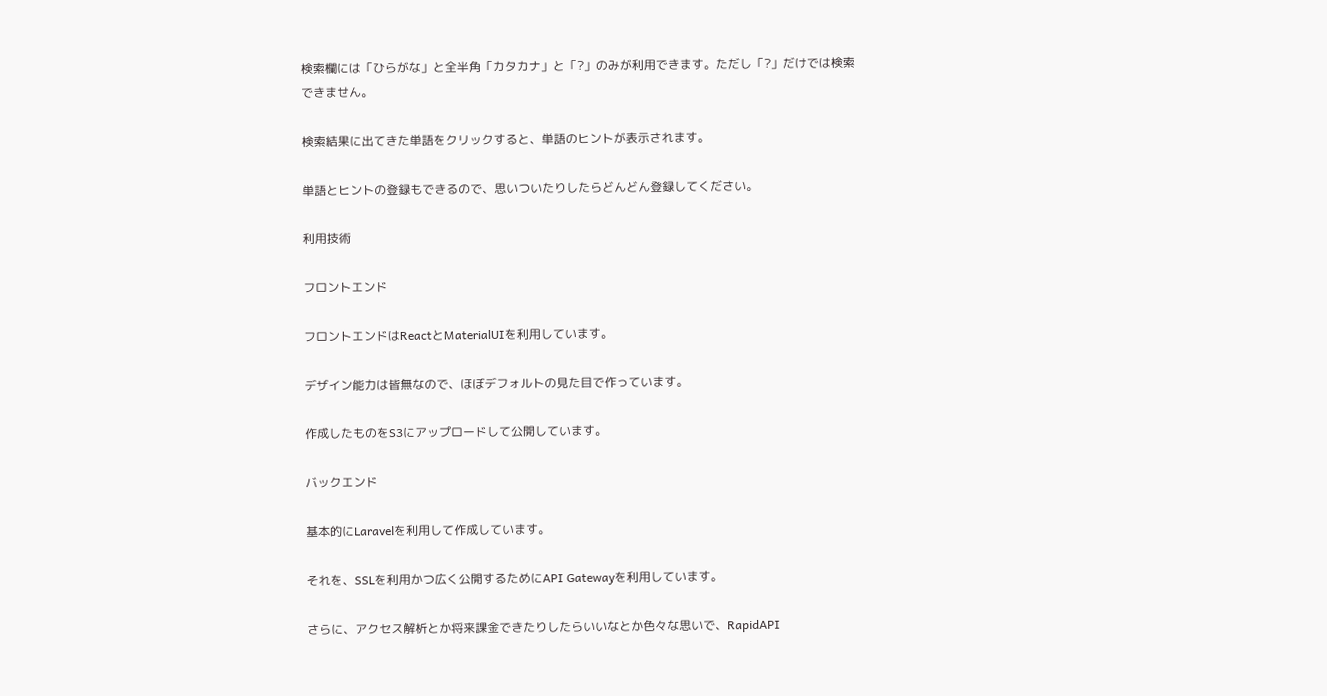検索欄には「ひらがな」と全半角「カタカナ」と「?」のみが利用できます。ただし「?」だけでは検索できません。

検索結果に出てきた単語をクリックすると、単語のヒントが表示されます。

単語とヒントの登録もできるので、思いついたりしたらどんどん登録してください。

利用技術

フロントエンド

フロントエンドはReactとMaterialUIを利用しています。

デザイン能力は皆無なので、ほぼデフォルトの見た目で作っています。

作成したものをS3にアップロードして公開しています。

バックエンド

基本的にLaravelを利用して作成しています。

それを、SSLを利用かつ広く公開するためにAPI Gatewayを利用しています。

さらに、アクセス解析とか将来課金できたりしたらいいなとか色々な思いで、RapidAPI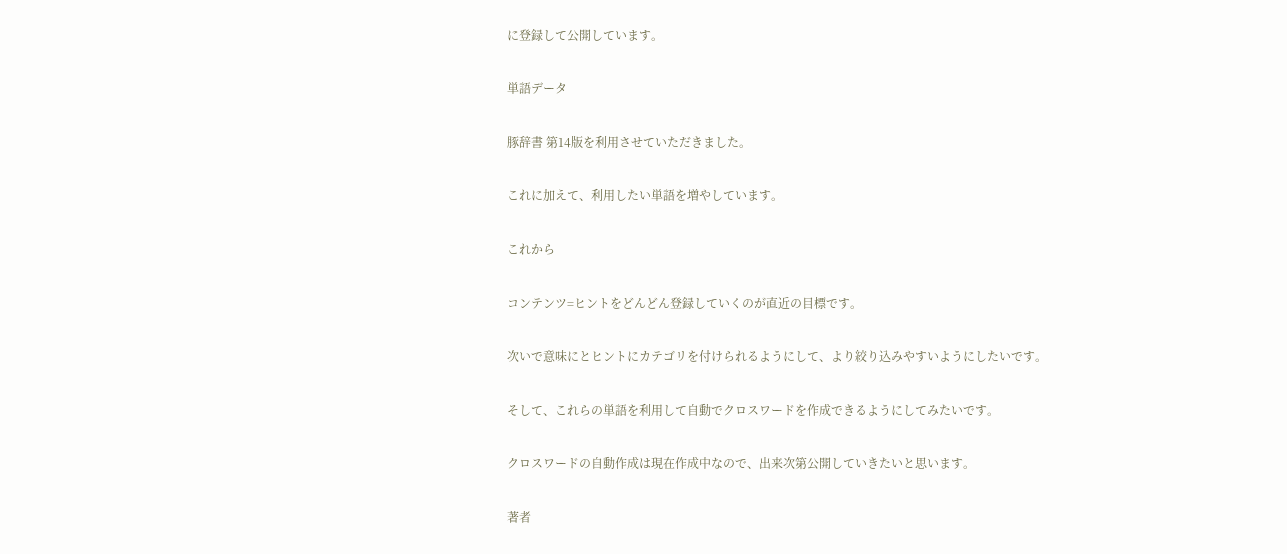に登録して公開しています。

単語データ

豚辞書 第14版を利用させていただきました。

これに加えて、利用したい単語を増やしています。

これから

コンテンツ=ヒントをどんどん登録していくのが直近の目標です。

次いで意味にとヒントにカテゴリを付けられるようにして、より絞り込みやすいようにしたいです。

そして、これらの単語を利用して自動でクロスワードを作成できるようにしてみたいです。

クロスワードの自動作成は現在作成中なので、出来次第公開していきたいと思います。

著者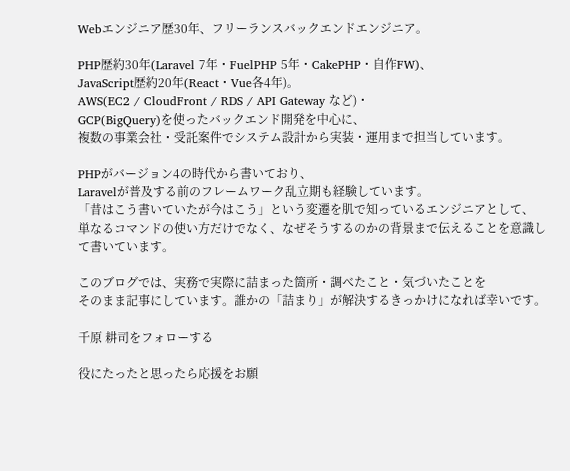Webエンジニア歴30年、フリーランスバックエンドエンジニア。

PHP歴約30年(Laravel 7年・FuelPHP 5年・CakePHP・自作FW)、
JavaScript歴約20年(React・Vue各4年)。
AWS(EC2 / CloudFront / RDS / API Gateway など)・
GCP(BigQuery)を使ったバックエンド開発を中心に、
複数の事業会社・受託案件でシステム設計から実装・運用まで担当しています。

PHPがバージョン4の時代から書いており、
Laravelが普及する前のフレームワーク乱立期も経験しています。
「昔はこう書いていたが今はこう」という変遷を肌で知っているエンジニアとして、
単なるコマンドの使い方だけでなく、なぜそうするのかの背景まで伝えることを意識して書いています。

このブログでは、実務で実際に詰まった箇所・調べたこと・気づいたことを
そのまま記事にしています。誰かの「詰まり」が解決するきっかけになれば幸いです。

千原 耕司をフォローする

役にたったと思ったら応援をお願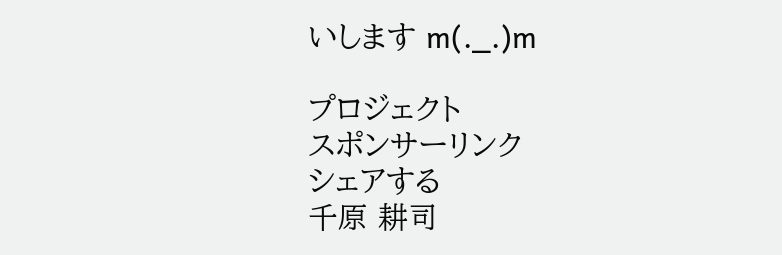いします m(._.)m

プロジェクト
スポンサーリンク
シェアする
千原 耕司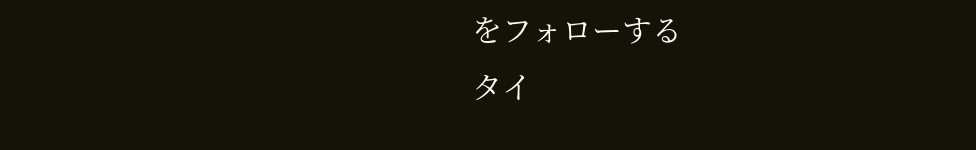をフォローする
タイ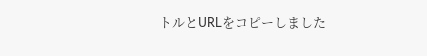トルとURLをコピーしました